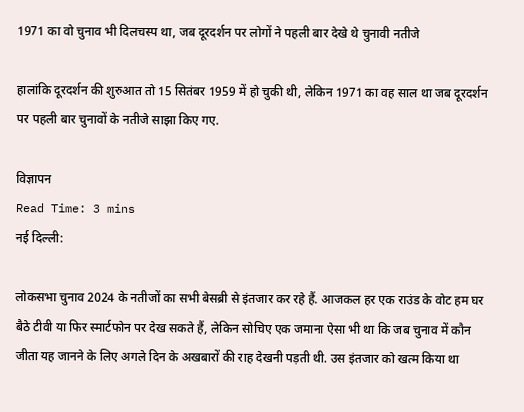1971 का वो चुनाव भी दिलचस्प था, जब दूरदर्शन पर लोगों ने पहली बार देखे थे चुनावी नतीजे

हालांकि दूरदर्शन की शुरुआत तो 15 सितंबर 1959 में हो चुकी थी, लेकिन 1971 का वह साल था जब दूरदर्शन पर पहली बार चुनावों के नतीजे साझा किए गए.

विज्ञापन
Read Time: 3 mins
नई दिल्ली:

लोकसभा चुनाव 2024 के नतीजों का सभी बेसब्री से इंतजार कर रहे हैं. आजकल हर एक राउंड के वोट हम घर बैठे टीवी या फिर स्मार्टफोन पर देख सकते हैं, लेकिन सोचिए एक जमाना ऐसा भी था कि जब चुनाव में कौन जीता यह जानने के लिए अगले दिन के अखबारों की राह देखनी पड़ती थी. उस इंतजार को खत्म किया था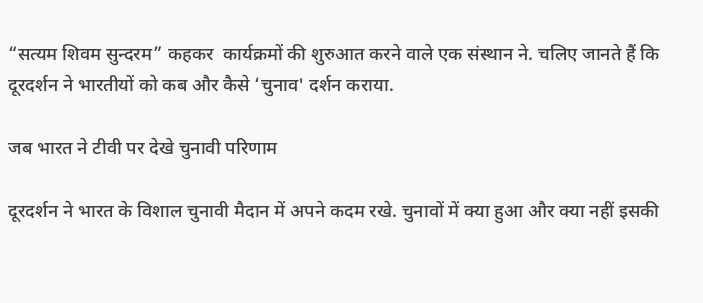“सत्यम शिवम सुन्दरम” कहकर  कार्यक्रमों की शुरुआत करने वाले एक संस्थान ने. चलिए जानते हैं कि दूरदर्शन ने भारतीयों को कब और कैसे ‘चुनाव' दर्शन कराया.

जब भारत ने टीवी पर देखे चुनावी परिणाम

दूरदर्शन ने भारत के विशाल चुनावी मैदान में अपने कदम रखे. चुनावों में क्या हुआ और क्या नहीं इसकी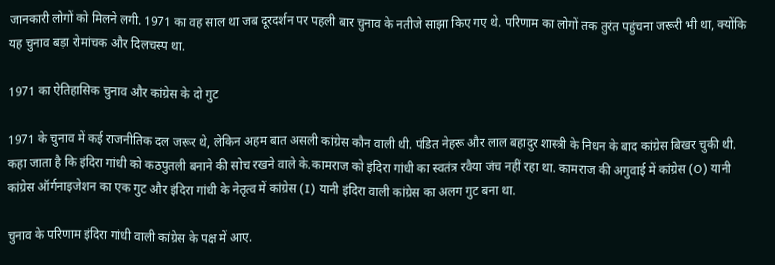जानकारी लोगों को मिलने लगी. 1971 का वह साल था जब दूरदर्शन पर पहली बार चुनाव के नतीजे साझा किए गए थे. परिणाम का लोगों तक तुरंत पहुंचना जरूरी भी था, क्योंकि यह चुनाव बड़ा रोमांचक और दिलचस्प था.

1971 का ऐतिहासिक चुनाव और कांग्रेस के दो गुट

1971 के चुनाव में कई राजनीतिक दल जरूर थे, लेकिन अहम बात असली कांग्रेस कौन वाली थी. पंडित नेहरू और लाल बहादुर शास्त्री के निधन के बाद कांग्रेस बिखर चुकी थी. कहा जाता है कि इंदिरा गांधी को कठपुतली बनाने की सोच रखने वाले के.कामराज को इंदिरा गांधी का स्वतंत्र रवैया जंच नहीं रहा था. कामराज की अगुवाई में कांग्रेस (O) यानी कांग्रेस ऑर्गनाइजेशन का एक गुट और इंदिरा गांधी के नेतृत्व में कांग्रेस (I) यानी इंदिरा वाली कांग्रेस का अलग गुट बना था.

चुनाव के परिणाम इंदिरा गांधी वाली कांग्रेस के पक्ष में आए.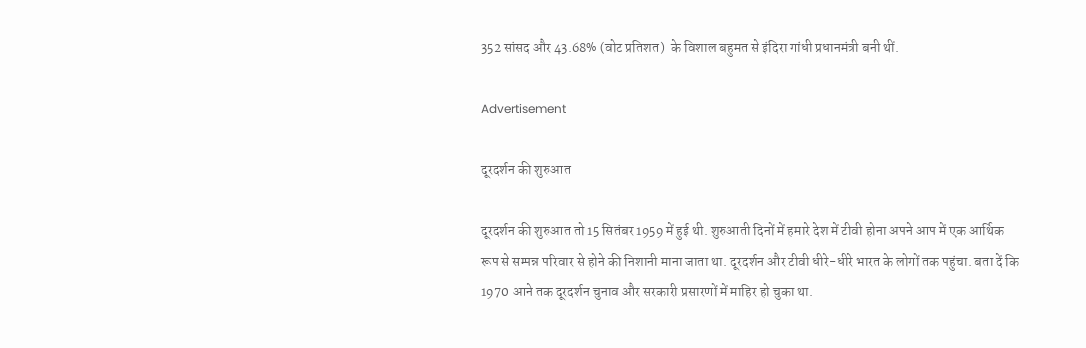352 सांसद और 43.68% (वोट प्रतिशत)  के विशाल बहुमत से इंदिरा गांधी प्रधानमंत्री बनी थीं.

Advertisement

दूरदर्शन की शुरुआत

दूरदर्शन की शुरुआत तो 15 सितंबर 1959 में हुई थी. शुरुआती दिनों में हमारे देश में टीवी होना अपने आप में एक आर्थिक रूप से सम्पन्न परिवार से होने की निशानी माना जाता था. दूरदर्शन और टीवी धीरे-धीरे भारत के लोगों तक पहुंचा. बता दें कि 1970 आने तक दूरदर्शन चुनाव और सरकारी प्रसारणों में माहिर हो चुका था.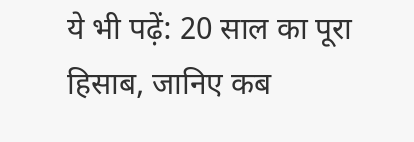ये भी पढ़ें: 20 साल का पूरा हिसाब, जानिए कब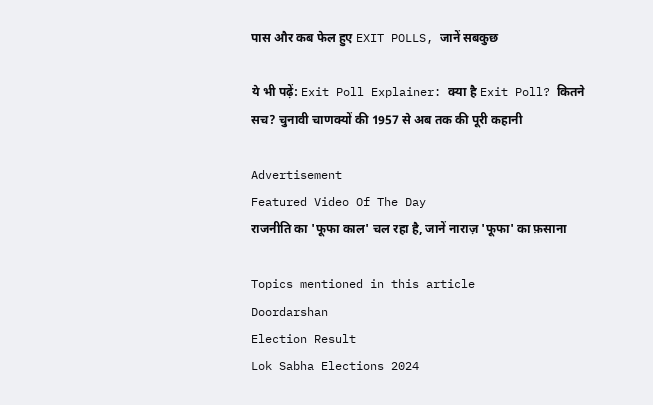पास और कब फेल हुए EXIT POLLS, जानें सबकुछ

ये भी पढ़ें: Exit Poll Explainer: क्या है Exit Poll? कितने सच? चुनावी चाणक्यों की 1957 से अब तक की पूरी कहानी

Advertisement
Featured Video Of The Day
राजनीति का 'फूफा काल' चल रहा है, जानें नाराज़ 'फूफा' का फ़साना

Topics mentioned in this article
Doordarshan
Election Result
Lok Sabha Elections 2024